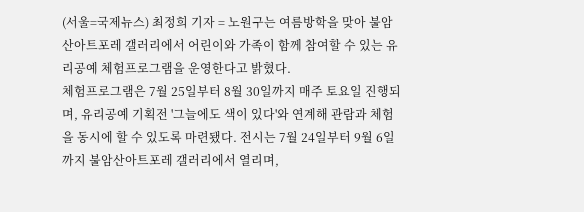(서울=국제뉴스) 최정희 기자 = 노원구는 여름방학을 맞아 불암산아트포레 갤러리에서 어린이와 가족이 함께 참여할 수 있는 유리공예 체험프로그램을 운영한다고 밝혔다.
체험프로그램은 7월 25일부터 8월 30일까지 매주 토요일 진행되며, 유리공예 기획전 '그늘에도 색이 있다'와 연계해 관람과 체험을 동시에 할 수 있도록 마련됐다. 전시는 7월 24일부터 9월 6일까지 불암산아트포레 갤러리에서 열리며,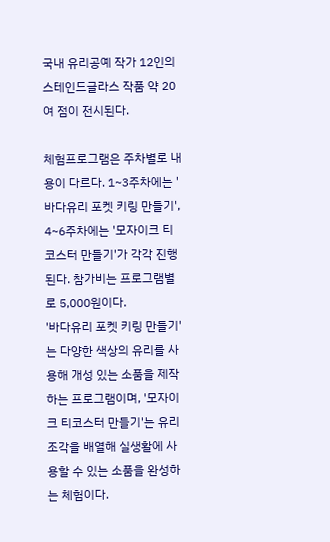국내 유리공예 작가 12인의 스테인드글라스 작품 약 20여 점이 전시된다.

체험프로그램은 주차별로 내용이 다르다. 1~3주차에는 '바다유리 포켓 키링 만들기', 4~6주차에는 '모자이크 티코스터 만들기'가 각각 진행된다. 참가비는 프로그램별로 5,000원이다.
'바다유리 포켓 키링 만들기'는 다양한 색상의 유리를 사용해 개성 있는 소품을 제작하는 프로그램이며, '모자이크 티코스터 만들기'는 유리 조각을 배열해 실생활에 사용할 수 있는 소품을 완성하는 체험이다.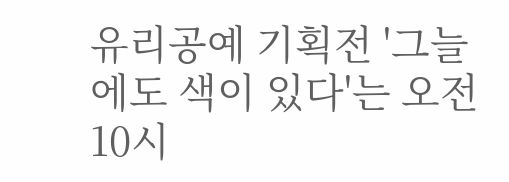유리공예 기획전 '그늘에도 색이 있다'는 오전 10시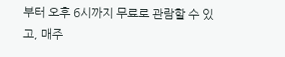부터 오후 6시까지 무료로 관람할 수 있고, 매주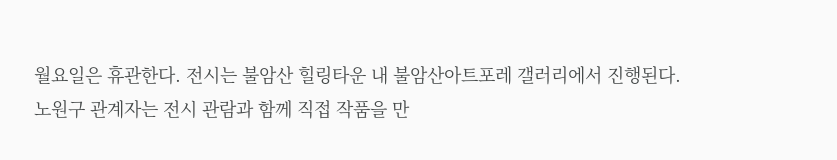월요일은 휴관한다. 전시는 불암산 힐링타운 내 불암산아트포레 갤러리에서 진행된다.
노원구 관계자는 전시 관람과 함께 직접 작품을 만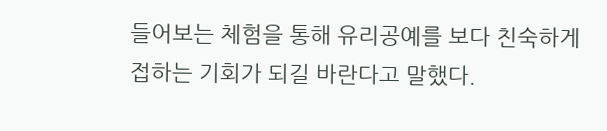들어보는 체험을 통해 유리공예를 보다 친숙하게 접하는 기회가 되길 바란다고 말했다.